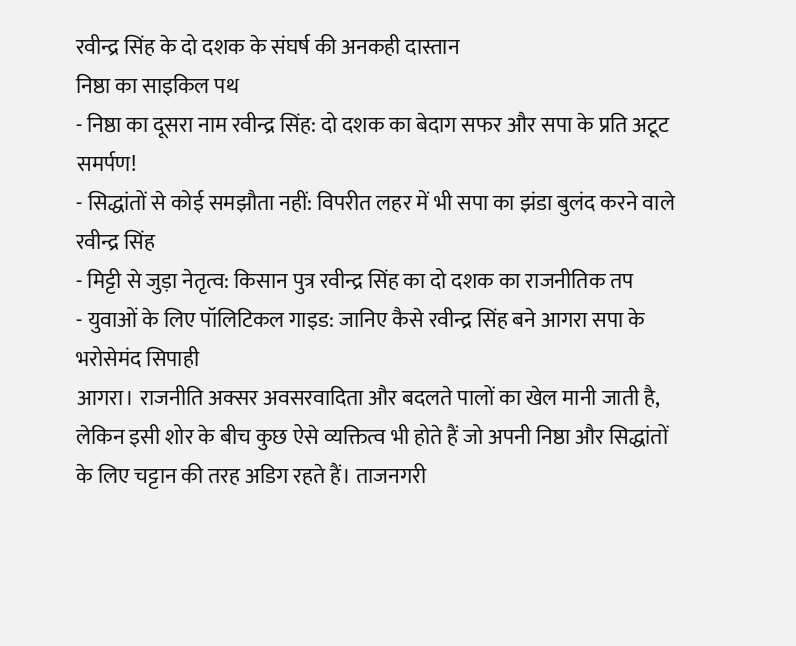रवीन्द्र सिंह के दो दशक के संघर्ष की अनकही दास्तान
निष्ठा का साइकिल पथ
- निष्ठा का दूसरा नाम रवीन्द्र सिंह: दो दशक का बेदाग सफर और सपा के प्रति अटूट समर्पण!
- सिद्धांतों से कोई समझौता नहीं: विपरीत लहर में भी सपा का झंडा बुलंद करने वाले रवीन्द्र सिंह
- मिट्टी से जुड़ा नेतृत्व: किसान पुत्र रवीन्द्र सिंह का दो दशक का राजनीतिक तप
- युवाओं के लिए पॉलिटिकल गाइड: जानिए कैसे रवीन्द्र सिंह बने आगरा सपा के भरोसेमंद सिपाही
आगरा। राजनीति अक्सर अवसरवादिता और बदलते पालों का खेल मानी जाती है, लेकिन इसी शोर के बीच कुछ ऐसे व्यक्तित्व भी होते हैं जो अपनी निष्ठा और सिद्धांतों के लिए चट्टान की तरह अडिग रहते हैं। ताजनगरी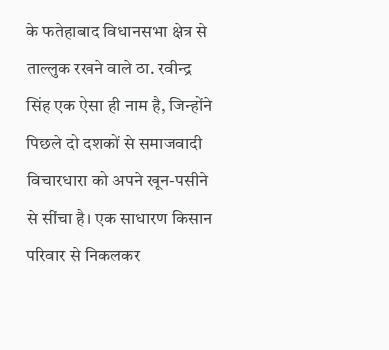के फतेहाबाद विधानसभा क्षेत्र से ताल्लुक रखने वाले ठा. रवीन्द्र सिंह एक ऐसा ही नाम है, जिन्होंने पिछले दो दशकों से समाजवादी विचारधारा को अपने खून-पसीने से सींचा है। एक साधारण किसान परिवार से निकलकर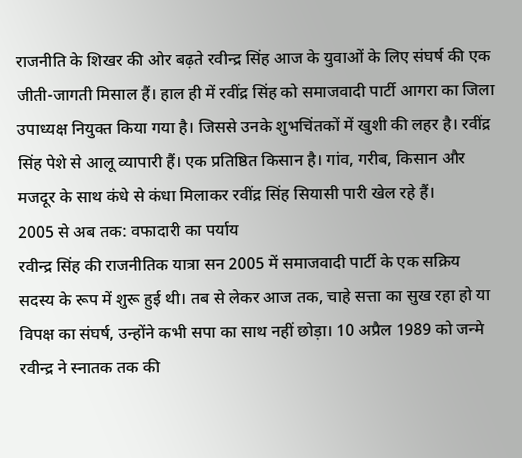राजनीति के शिखर की ओर बढ़ते रवीन्द्र सिंह आज के युवाओं के लिए संघर्ष की एक जीती-जागती मिसाल हैं। हाल ही में रवींद्र सिंह को समाजवादी पार्टी आगरा का जिला उपाध्यक्ष नियुक्त किया गया है। जिससे उनके शुभचिंतकों में खुशी की लहर है। रवींद्र सिंह पेशे से आलू व्यापारी हैं। एक प्रतिष्ठित किसान है। गांव, गरीब, किसान और मजदूर के साथ कंधे से कंधा मिलाकर रवींद्र सिंह सियासी पारी खेल रहे हैं।
2005 से अब तक: वफादारी का पर्याय
रवीन्द्र सिंह की राजनीतिक यात्रा सन 2005 में समाजवादी पार्टी के एक सक्रिय सदस्य के रूप में शुरू हुई थी। तब से लेकर आज तक, चाहे सत्ता का सुख रहा हो या विपक्ष का संघर्ष, उन्होंने कभी सपा का साथ नहीं छोड़ा। 10 अप्रैल 1989 को जन्मे रवीन्द्र ने स्नातक तक की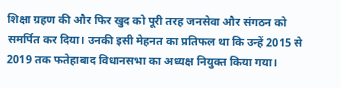शिक्षा ग्रहण की और फिर खुद को पूरी तरह जनसेवा और संगठन को समर्पित कर दिया। उनकी इसी मेहनत का प्रतिफल था कि उन्हें 2015 से 2019 तक फतेहाबाद विधानसभा का अध्यक्ष नियुक्त किया गया।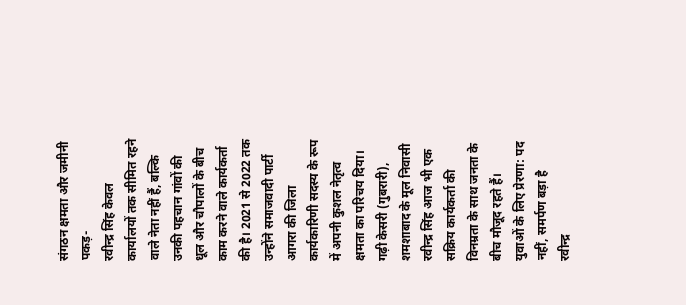संगठन क्षमता और जमीनी पकड़-
रवीन्द्र सिंह केवल कार्यालयों तक सीमित रहने वाले नेता नहीं हैं, बल्कि उनकी पहचान गांवों की धूल और चौपालों के बीच काम करने वाले कार्यकर्ता की है। 2021 से 2022 तक उन्होंने समाजवादी पार्टी आगरा की जिला कार्यकारिणी सदस्य के रूप में अपनी कुशल नेतृत्व क्षमता का परिचय दिया। गढ़ी केसरी (गुबरारी), शमशाबाद के मूल निवासी रवीन्द्र सिंह आज भी एक सक्रिय कार्यकर्ता की विनम्रता के साथ जनता के बीच मौजूद रहते हैं।
युवाओं के लिए प्रेरणा: पद नहीं, समर्पण बड़ा है
रवीन्द्र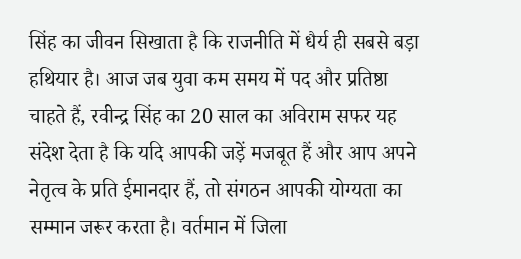सिंह का जीवन सिखाता है कि राजनीति में धैर्य ही सबसे बड़ा हथियार है। आज जब युवा कम समय में पद और प्रतिष्ठा चाहते हैं, रवीन्द्र सिंह का 20 साल का अविराम सफर यह संदेश देता है कि यदि आपकी जड़ें मजबूत हैं और आप अपने नेतृत्व के प्रति ईमानदार हैं, तो संगठन आपकी योग्यता का सम्मान जरूर करता है। वर्तमान में जिला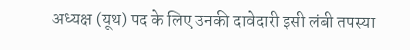अध्यक्ष (यूथ) पद के लिए उनकी दावेदारी इसी लंबी तपस्या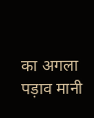का अगला पड़ाव मानी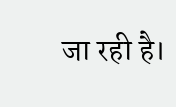जा रही है।